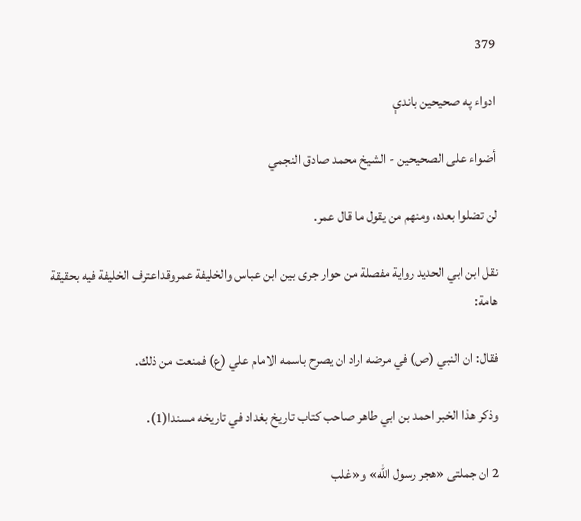379

ادواء په صحيحين باندې

أضواء على الصحيحين - الشيخ محمد صادق النجمي

لن تضلوا بعده، ومنهم من يقول ما قال عمر.

نقل ابن ابي الحديد رواية مفصلة من حوار جرى بين ابن عباس والخليفة عمروقداعترف الخليفة فيه بحقيقة هامة:

فقال: ان النبي (ص) في مرضه اراد ان يصرح باسمه الامام علي (ع) فمنعت من ذلك.

وذكر هذا الخبر احمد بن ابي طاهر صاحب كتاب تاريخ بغداد في تاريخه مسندا(1).

2 ان جملتى «هجر رسول الله» و«غلب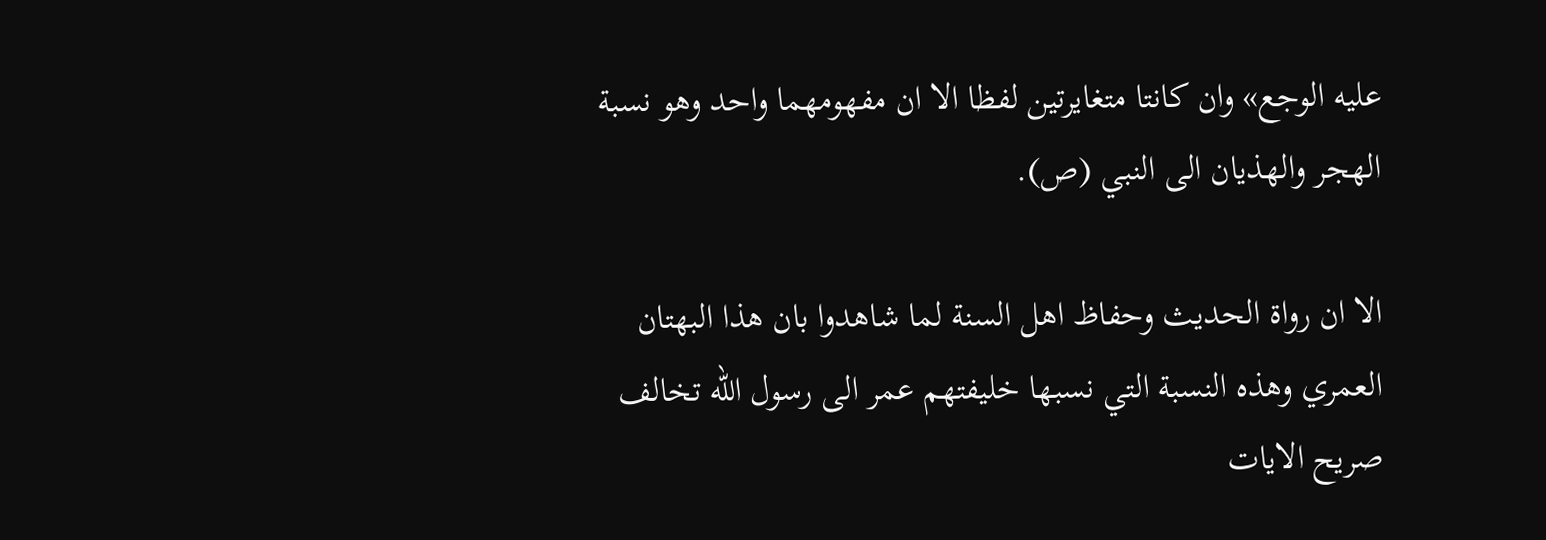عليه الوجع» وان كانتا متغايرتين لفظا الا ان مفهومهما واحد وهو نسبة الهجر والهذيان الى النبي (ص).

الا ان رواة الحديث وحفاظ اهل السنة لما شاهدوا بان هذا البهتان العمري وهذه النسبة التي نسبها خليفتهم عمر الى رسول الله تخالف صريح الايات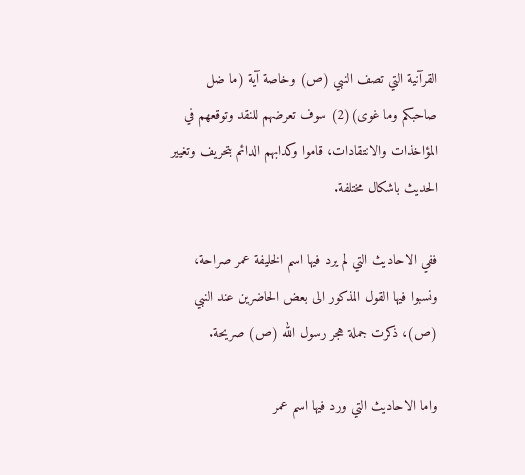القرآنية التي تصف النبي (ص) وخاصة آية (ما ضل صاحبكم وما غوى)(2) سوف تعرضهم للنقد وتوقعهم في المؤاخذات والانتقادات، قاموا وكدابهم الدائم بتحريف وتغيير الحديث باشكال مختلفة.

ففي الاحاديث التي لم يرد فيها اسم الخليفة عمر صراحة، ونسبوا فيها القول المذكور الى بعض الحاضرين عند النبي (ص)، ذكرت جملة هجر رسول الله (ص) صريحة.

واما الاحاديث التي ورد فيها اسم عمر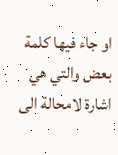او جاء فيها كلمة بعض والتي هي اشارة لامحالة الى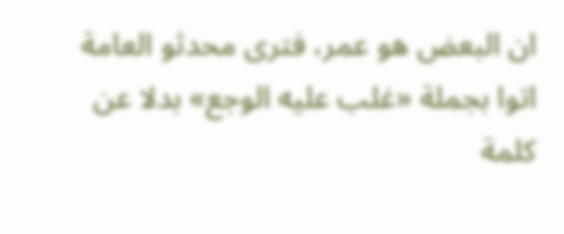ان البعض هو عمر، فترى محدثو العامة اتوا بجملة «غلب عليه الوجع» بدلا عن كلمة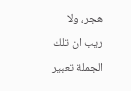هجر، ولا ريب ان تلك الجملة تعبير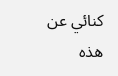كنائي عن هذه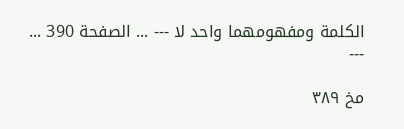الكلمة ومفهومهما واحد لا --- ... الصفحة 390 ... ---

مخ ۳۸۹